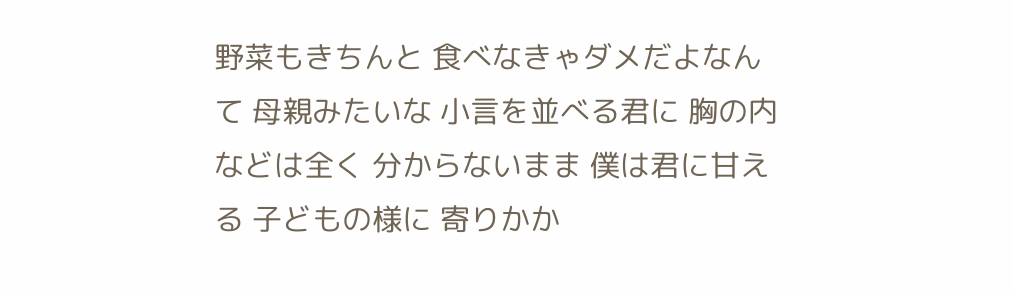野菜もきちんと 食べなきゃダメだよなんて 母親みたいな 小言を並べる君に 胸の内などは全く 分からないまま 僕は君に甘える 子どもの様に 寄りかか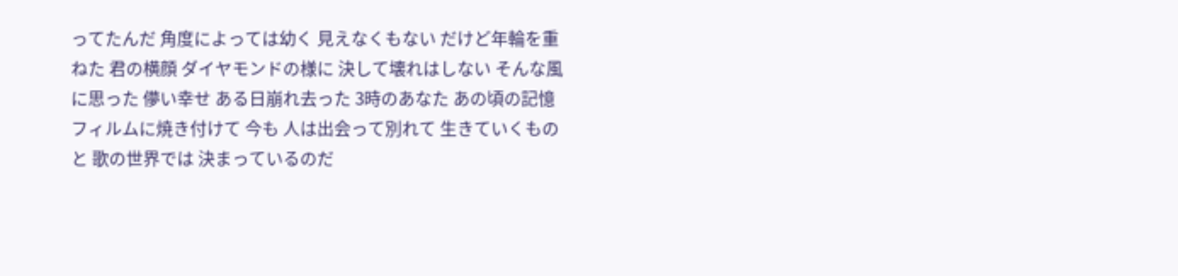ってたんだ 角度によっては幼く 見えなくもない だけど年輪を重ねた 君の横顔 ダイヤモンドの様に 決して壊れはしない そんな風に思った 儚い幸せ ある日崩れ去った 3時のあなた あの頃の記憶 フィルムに焼き付けて 今も 人は出会って別れて 生きていくものと 歌の世界では 決まっているのだ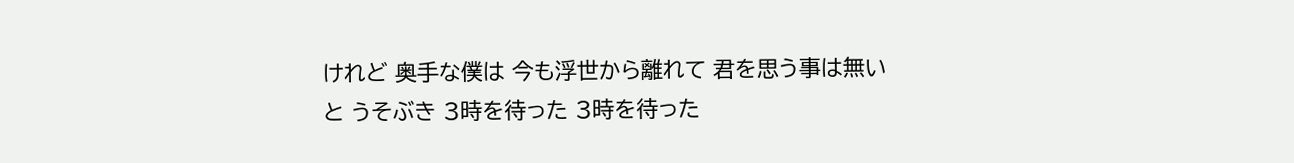けれど 奥手な僕は 今も浮世から離れて 君を思う事は無いと うそぶき 3時を待った 3時を待った